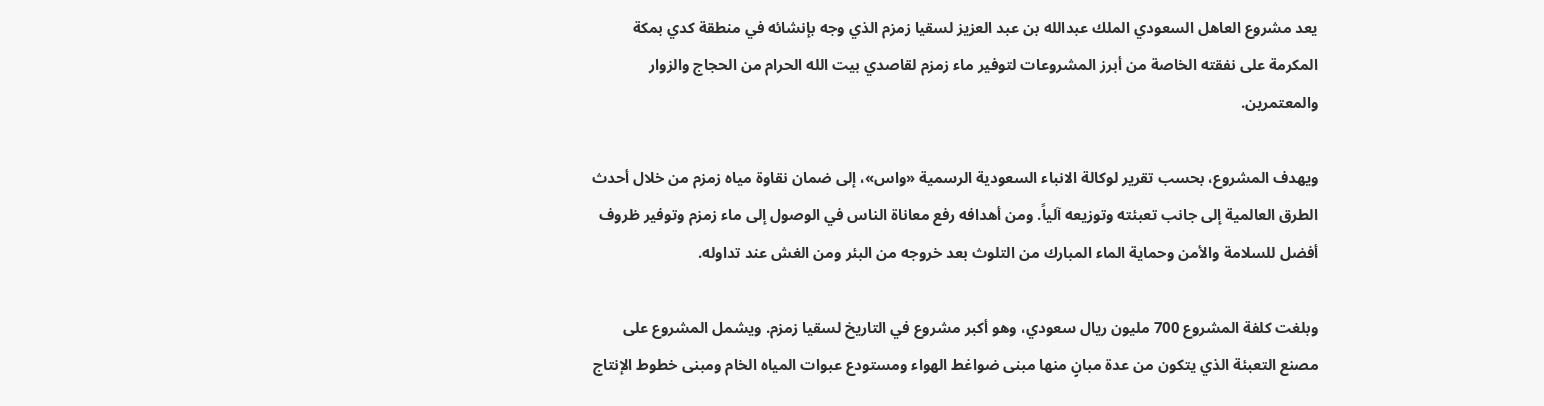يعد مشروع العاهل السعودي الملك عبدالله بن عبد العزيز لسقيا زمزم الذي وجه بإنشائه في منطقة كدي بمكة المكرمة على نفقته الخاصة من أبرز المشروعات لتوفير ماء زمزم لقاصدي بيت الله الحرام من الحجاج والزوار والمعتمرين.

ويهدف المشروع، بحسب تقرير لوكالة الانباء السعودية الرسمية «واس»، إلى ضمان نقاوة مياه زمزم من خلال أحدث الطرق العالمية إلى جانب تعبئته وتوزيعه آلياً. ومن أهدافه رفع معاناة الناس في الوصول إلى ماء زمزم وتوفير ظروف أفضل للسلامة والأمن وحماية الماء المبارك من التلوث بعد خروجه من البئر ومن الغش عند تداوله.

وبلغت كلفة المشروع 700 مليون ريال سعودي، وهو أكبر مشروع في التاريخ لسقيا زمزم. ويشمل المشروع على مصنع التعبئة الذي يتكون من عدة مبانٍ منها مبنى ضواغط الهواء ومستودع عبوات المياه الخام ومبنى خطوط الإنتاج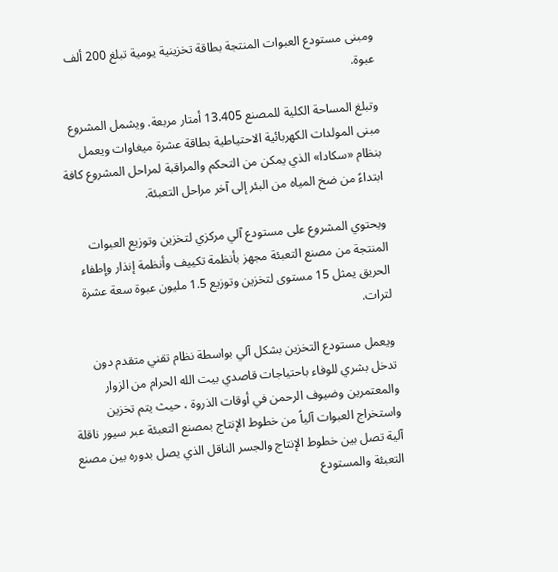ومبنى مستودع العبوات المنتجة بطاقة تخزينية يومية تبلغ 200 ألف عبوة.

وتبلغ المساحة الكلية للمصنع 13.405 أمتار مربعة. ويشمل المشروع مبنى المولدات الكهربائية الاحتياطية بطاقة عشرة ميغاوات ويعمل بنظام «سكادا» الذي يمكن من التحكم والمراقبة لمراحل المشروع كافة ابتداءً من ضخ المياه من البئر إلى آخر مراحل التعبئة.

ويحتوي المشروع على مستودع آلي مركزي لتخزين وتوزيع العبوات المنتجة من مصنع التعبئة مجهز بأنظمة تكييف وأنظمة إنذار وإطفاء الحريق يمثل 15 مستوى لتخزين وتوزيع 1.5 مليون عبوة سعة عشرة لترات.

ويعمل مستودع التخزين بشكل آلي بواسطة نظام تقني متقدم دون تدخل بشري للوفاء باحتياجات قاصدي بيت الله الحرام من الزوار والمعتمرين وضيوف الرحمن في أوقات الذروة ، حيث يتم تخزين واستخراج العبوات آلياً من خطوط الإنتاج بمصنع التعبئة عبر سيور ناقلة آلية تصل بين خطوط الإنتاج والجسر الناقل الذي يصل بدوره بين مصنع التعبئة والمستودع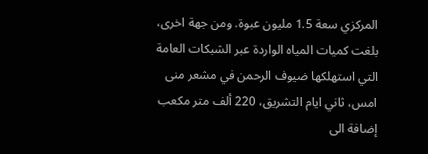المركزي سعة 1.5 مليون عبوة. ومن جهة اخرى، بلغت كميات المياه الواردة عبر الشبكات العامة التي استهلكها ضيوف الرحمن في مشعر منى امس، ثاني ايام التشريق، 220 ألف متر مكعب إضافة الى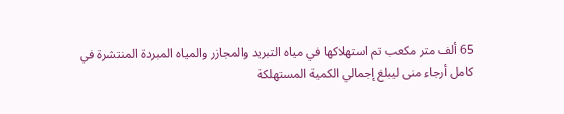65 ألف متر مكعب تم استهلاكها في مياه التبريد والمجازر والمياه المبردة المنتشرة في كامل أرجاء منى ليبلغ إجمالي الكمية المستهلكة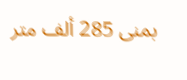بمنى 285 ألف متر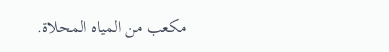مكعب من المياه المحلاة.